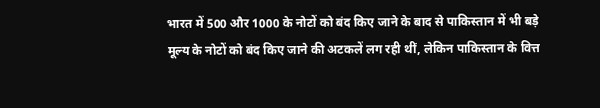भारत में 500 और 1000 के नोटों को बंद किए जाने के बाद से पाकिस्तान में भी बड़े मूल्य के नोटों को बंद किए जाने की अटकलें लग रही थीं, लेकिन पाकिस्तान के वित्त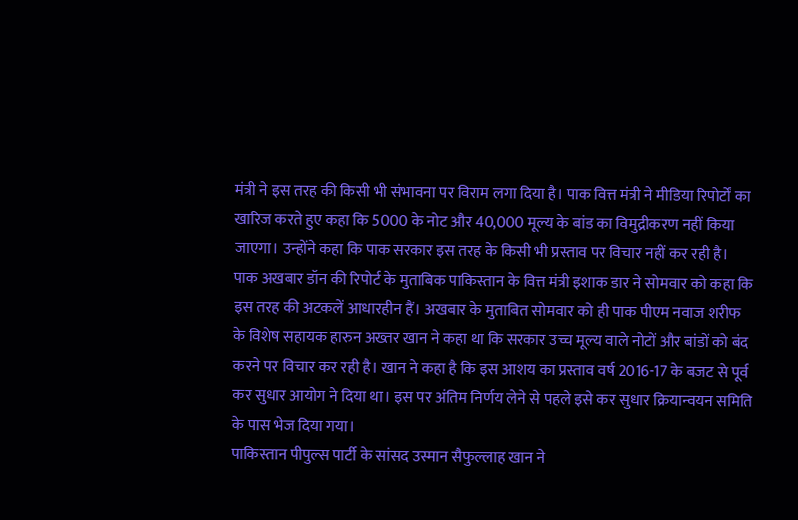मंत्री ने इस तरह की किसी भी संभावना पर विराम लगा दिया है। पाक वित्त मंत्री ने मीडिया रिपोर्टों का खारिज करते हुए कहा कि 5000 के नोट और 40,000 मूल्य के बांड का विमुद्रीकरण नहीं किया जाएगा। उन्होंने कहा कि पाक सरकार इस तरह के किसी भी प्रस्ताव पर विचार नहीं कर रही है।
पाक अखबार डॉन की रिपोर्ट के मुताबिक पाकिस्तान के वित्त मंत्री इशाक डार ने सोमवार को कहा कि इस तरह की अटकलें आधारहीन हैं। अखबार के मुताबित सोमवार को ही पाक पीएम नवाज शरीफ के विशेष सहायक हारुन अख्तर खान ने कहा था कि सरकार उच्च मूल्य वाले नोटों और बांडों को बंद करने पर विचार कर रही है। खान ने कहा है कि इस आशय का प्रस्ताव वर्ष 2016-17 के बजट से पूर्व कर सुधार आयोग ने दिया था। इस पर अंतिम निर्णय लेने से पहले इसे कर सुधार क्रियान्वयन समिति के पास भेज दिया गया।
पाकिस्तान पीपुल्स पार्टी के सांसद उस्मान सैफुल्लाह खान ने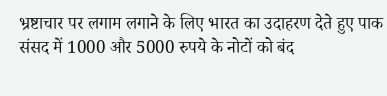भ्रष्टाचार पर लगाम लगाने के लिए भारत का उदाहरण देते हुए पाक संसद में 1000 और 5000 रुपये के नोटों को बंद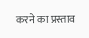करने का प्रस्ताव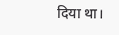दिया था।